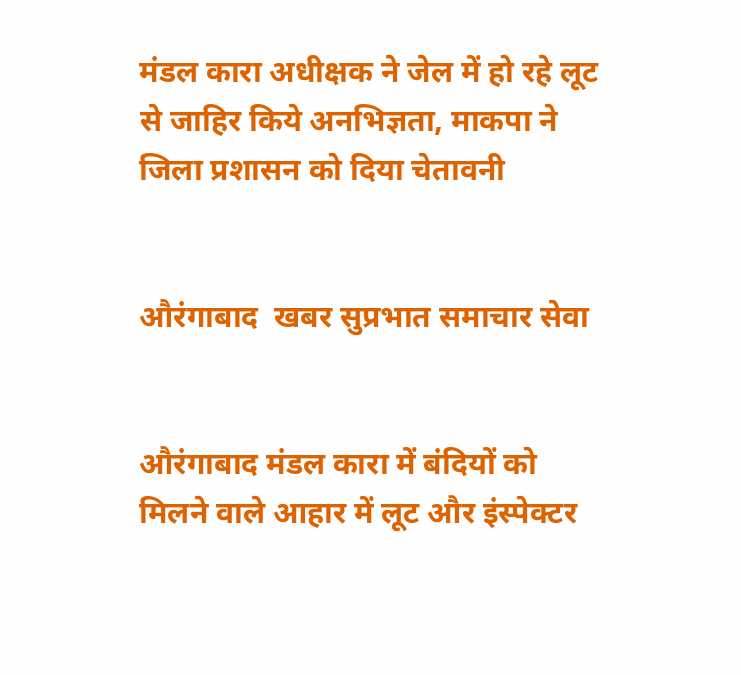मंडल कारा अधीक्षक ने जेल में हो रहे लूट से जाहिर किये अनभिज्ञता, माकपा ने जिला प्रशासन को दिया चेतावनी


औरंगाबाद  खबर सुप्रभात समाचार सेवा


औरंगाबाद मंडल कारा में बंदियों को मिलने वाले आहार में लूट और इंस्पेक्टर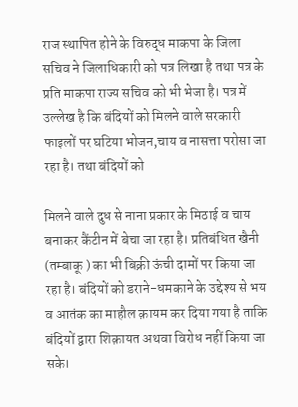राज स्थापित होने के विरुद्ध माकपा के जिला सचिव ने जिलाधिकारी को पत्र लिखा है तथा पत्र के प्रति माकपा राज्य सचिव को भी भेजा है। पत्र में उल्लेख है कि बंदियों को मिलने वाले सरकारी फाइलों पर घटिया भोजन,चाय व नासत्ता परोसा जा रहा है। तथा बंदियों को

मिलने वाले दुध से नाना प्रकार के मिठाई व चाय बनाकर कैंटीन में बेचा जा रहा है। प्रतिबंधित खैनी (तम्बाकू ) का भी बिक्री ऊंची दामों पर किया जा रहा है। बंदियों को डराने-धमकाने के उद्देश्य से भय व आतंक का माहौल क़ायम कर दिया गया है ताकि बंदियों द्वारा शिक़ायत अथवा विरोध नहीं किया जा सके।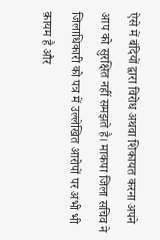ऐसे में बंदियों द्वारा विरोध अथवा शिकायत करना अपने आप को सुरक्षित नहीं समझते है। माकपा जिला सचिव ने जिलाधिकारी को पत्र में उल्लेखित आरोपों पर अभी भी क़ायम है और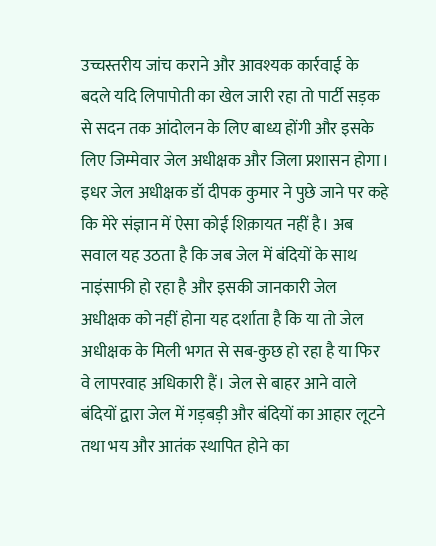उच्चस्तरीय जांच कराने और आवश्यक कार्रवाई के बदले यदि लिपापोती का खेल जारी रहा तो पार्टी सड़क से सदन तक आंदोलन के लिए बाध्य होंगी और इसके लिए जिम्मेवार जेल अधीक्षक और जिला प्रशासन होगा। इधर जेल अधीक्षक डॉ दीपक कुमार ने पुछे जाने पर कहे कि मेरे संज्ञान में ऐसा कोई शिक़ायत नहीं है। अब सवाल यह उठता है कि जब जेल में बंदियों के साथ नाइंसाफी हो रहा है और इसकी जानकारी जेल अधीक्षक को नहीं होना यह दर्शाता है कि या तो जेल अधीक्षक के मिली भगत से सब-कुछ हो रहा है या फिर वे लापरवाह अधिकारी हैं। जेल से बाहर आने वाले बंदियों द्वारा जेल में गड़बड़ी और बंदियों का आहार लूटने तथा भय और आतंक स्थापित होने का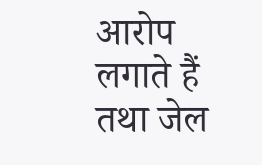आरोप लगाते हैं तथा जेल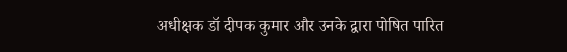अधीक्षक डॉ दीपक कुमार और उनके द्वारा पोषित पारित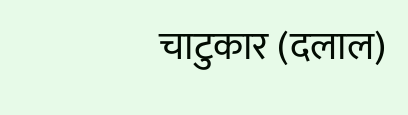चाटुकार (दलाल)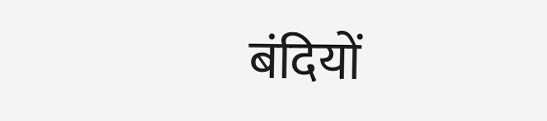बंदियों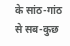के सांठ-गांठ से सब-कुछ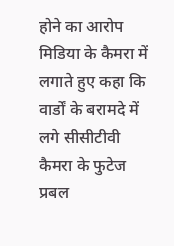होने का आरोप मिडिया के कैमरा में लगाते हुए कहा कि वार्डों के बरामदे में लगे सीसीटीवी कैमरा के फुटेज प्रबल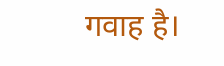गवाह है।